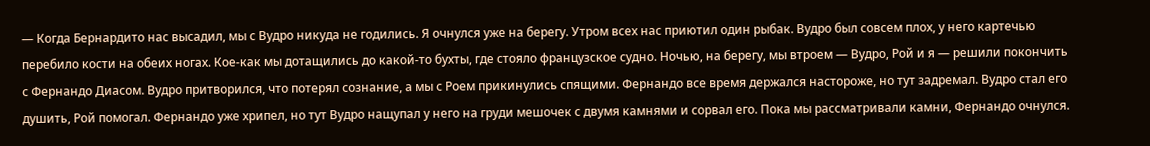— Когда Бернардито нас высадил, мы с Вудро никуда не годились. Я очнулся уже на берегу. Утром всех нас приютил один рыбак. Вудро был совсем плох, у него картечью перебило кости на обеих ногах. Кое-как мы дотащились до какой-то бухты, где стояло французское судно. Ночью, на берегу, мы втроем — Вудро, Рой и я — решили покончить с Фернандо Диасом. Вудро притворился, что потерял сознание, а мы с Роем прикинулись спящими. Фернандо все время держался настороже, но тут задремал. Вудро стал его душить, Рой помогал. Фернандо уже хрипел, но тут Вудро нащупал у него на груди мешочек с двумя камнями и сорвал его. Пока мы рассматривали камни, Фернандо очнулся.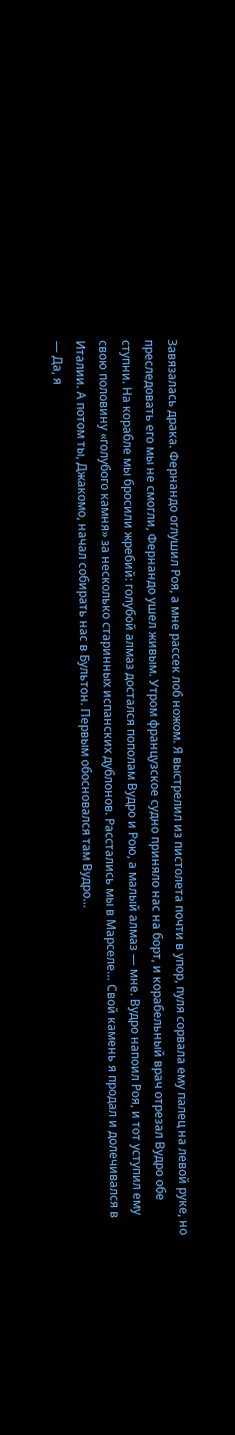Завязалась драка. Фернандо оглушил Роя, а мне рассек лоб ножом. Я выстрелил из пистолета почти в упор, пуля сорвала ему палец на левой руке, но преследовать его мы не смогли, Фернандо ушел живым. Утром французское судно приняло нас на борт, и корабельный врач отрезал Вудро обе ступни. На корабле мы бросили жребий: голубой алмаз достался пополам Вудро и Рою, а малый алмаз — мне. Вудро напоил Роя, и тот уступил ему свою половину «голубого камня» за несколько старинных испанских дублонов. Расстались мы в Марселе… Свой камень я продал и долечивался в Италии. А потом ты, Джакомо, начал собирать нас в Бультон. Первым обосновался там Вудро…
— Да, я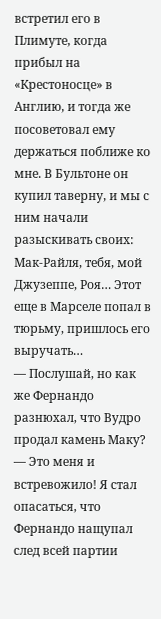встретил его в Плимуте, когда прибыл на «Крестоносце» в Англию, и тогда же посоветовал ему держаться поближе ко мне. В Бультоне он купил таверну, и мы с ним начали разыскивать своих: Мак-Райля, тебя, мой Джузеппе, Роя… Этот еще в Марселе попал в тюрьму, пришлось его выручать…
— Послушай, но как же Фернандо разнюхал, что Вудро продал камень Маку?
— Это меня и встревожило! Я стал опасаться, что Фернандо нащупал след всей партии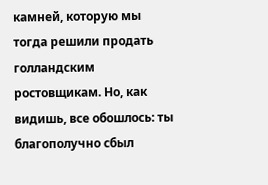камней, которую мы тогда решили продать голландским ростовщикам. Но, как видишь, все обошлось: ты благополучно сбыл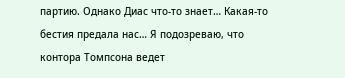партию. Однако Диас что-то знает… Какая-то бестия предала нас… Я подозреваю, что контора Томпсона ведет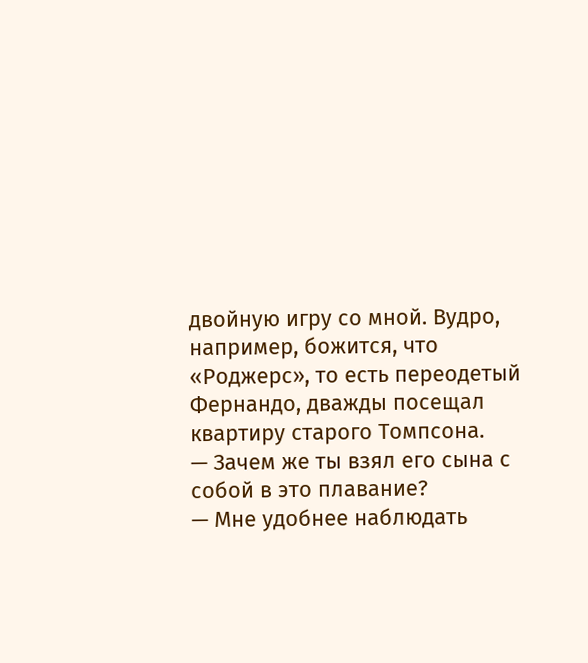двойную игру со мной. Вудро, например, божится, что «Роджерс», то есть переодетый Фернандо, дважды посещал квартиру старого Томпсона.
— Зачем же ты взял его сына с собой в это плавание?
— Мне удобнее наблюдать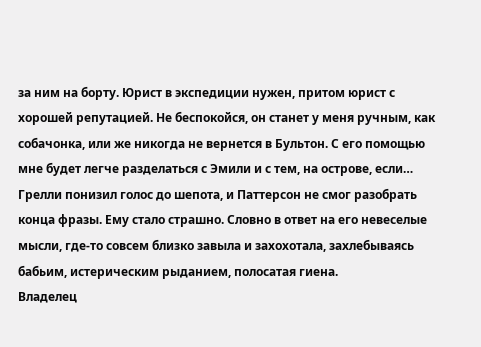за ним на борту. Юрист в экспедиции нужен, притом юрист с хорошей репутацией. Не беспокойся, он станет у меня ручным, как собачонка, или же никогда не вернется в Бультон. С его помощью мне будет легче разделаться с Эмили и с тем, на острове, если…
Грелли понизил голос до шепота, и Паттерсон не смог разобрать конца фразы. Ему стало страшно. Словно в ответ на его невеселые мысли, где-то совсем близко завыла и захохотала, захлебываясь бабьим, истерическим рыданием, полосатая гиена.
Владелец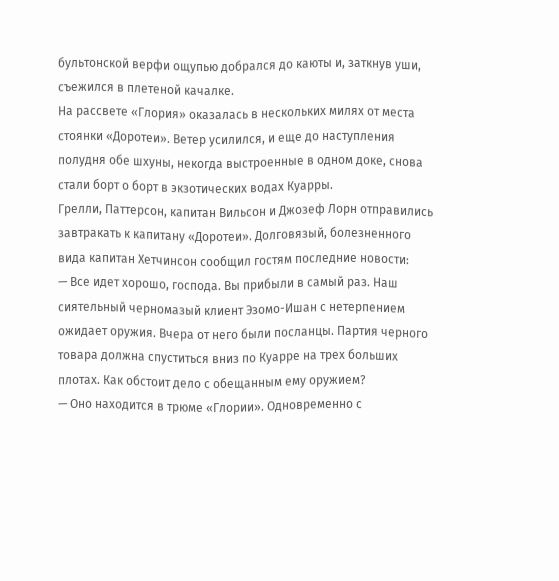бультонской верфи ощупью добрался до каюты и, заткнув уши, съежился в плетеной качалке.
На рассвете «Глория» оказалась в нескольких милях от места стоянки «Доротеи». Ветер усилился, и еще до наступления полудня обе шхуны, некогда выстроенные в одном доке, снова стали борт о борт в экзотических водах Куарры.
Грелли, Паттерсон, капитан Вильсон и Джозеф Лорн отправились завтракать к капитану «Доротеи». Долговязый, болезненного вида капитан Хетчинсон сообщил гостям последние новости:
— Все идет хорошо, господа. Вы прибыли в самый раз. Наш сиятельный черномазый клиент Эзомо-Ишан с нетерпением ожидает оружия. Вчера от него были посланцы. Партия черного товара должна спуститься вниз по Куарре на трех больших плотах. Как обстоит дело с обещанным ему оружием?
— Оно находится в трюме «Глории». Одновременно с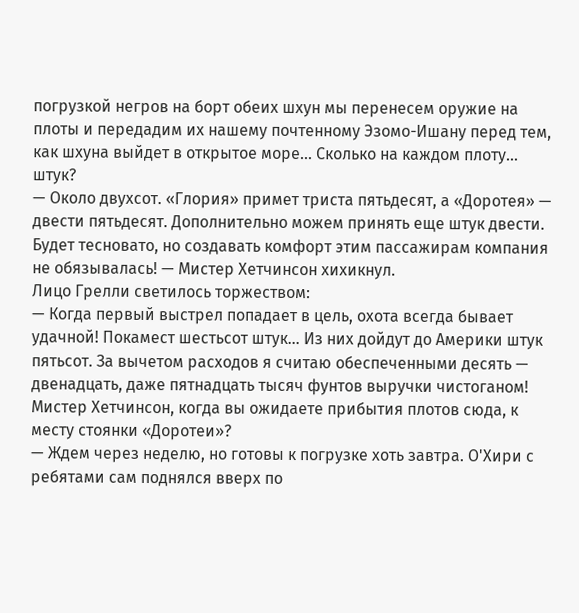погрузкой негров на борт обеих шхун мы перенесем оружие на плоты и передадим их нашему почтенному Эзомо-Ишану перед тем, как шхуна выйдет в открытое море… Сколько на каждом плоту… штук?
— Около двухсот. «Глория» примет триста пятьдесят, а «Доротея» — двести пятьдесят. Дополнительно можем принять еще штук двести. Будет тесновато, но создавать комфорт этим пассажирам компания не обязывалась! — Мистер Хетчинсон хихикнул.
Лицо Грелли светилось торжеством:
— Когда первый выстрел попадает в цель, охота всегда бывает удачной! Покамест шестьсот штук… Из них дойдут до Америки штук пятьсот. За вычетом расходов я считаю обеспеченными десять — двенадцать, даже пятнадцать тысяч фунтов выручки чистоганом! Мистер Хетчинсон, когда вы ожидаете прибытия плотов сюда, к месту стоянки «Доротеи»?
— Ждем через неделю, но готовы к погрузке хоть завтра. О'Хири с ребятами сам поднялся вверх по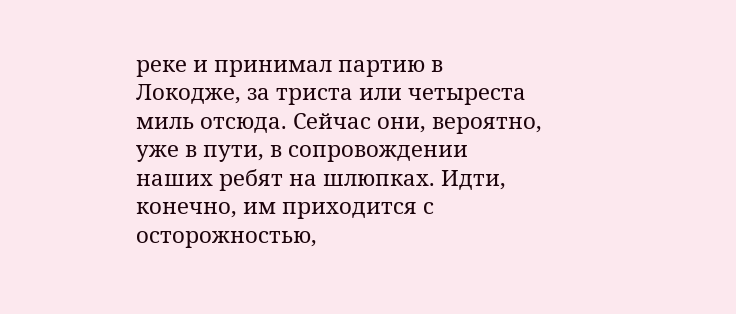реке и принимал партию в Локодже, за триста или четыреста миль отсюда. Сейчас они, вероятно, уже в пути, в сопровождении наших ребят на шлюпках. Идти, конечно, им приходится с осторожностью,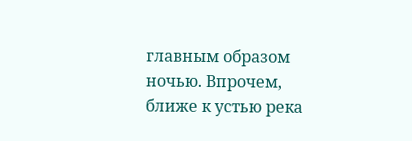главным образом ночью. Впрочем, ближе к устью река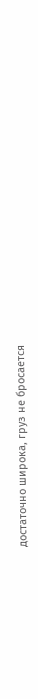достаточно широка, груз не бросается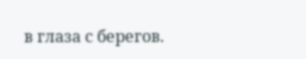в глаза с берегов.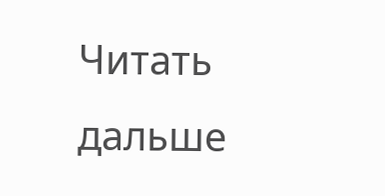Читать дальше